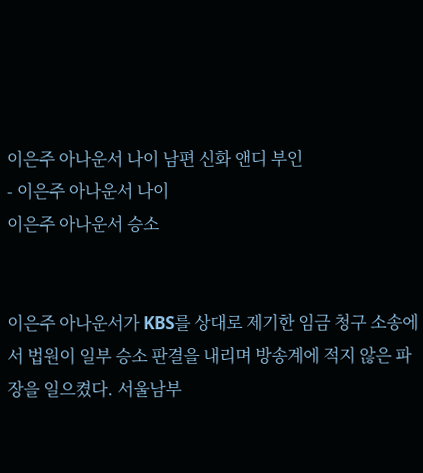이은주 아나운서 나이 남편 신화 앤디 부인
- 이은주 아나운서 나이
이은주 아나운서 승소


이은주 아나운서가 KBS를 상대로 제기한 임금 청구 소송에서 법원이 일부 승소 판결을 내리며 방송계에 적지 않은 파장을 일으켰다. 서울남부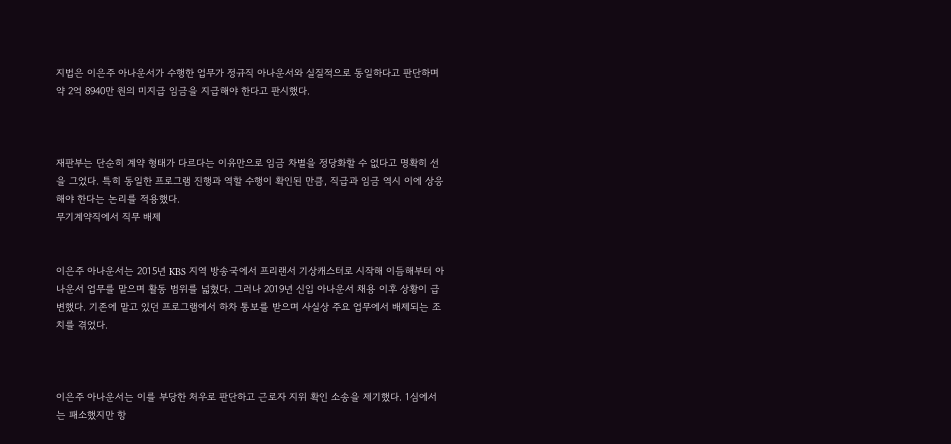지법은 이은주 아나운서가 수행한 업무가 정규직 아나운서와 실질적으로 동일하다고 판단하며 약 2억 8940만 원의 미지급 임금을 지급해야 한다고 판시했다.



재판부는 단순히 계약 형태가 다르다는 이유만으로 임금 차별을 정당화할 수 없다고 명확히 선을 그었다. 특히 동일한 프로그램 진행과 역할 수행이 확인된 만큼, 직급과 임금 역시 이에 상응해야 한다는 논리를 적용했다.
무기계약직에서 직무 배제


이은주 아나운서는 2015년 KBS 지역 방송국에서 프리랜서 기상캐스터로 시작해 이듬해부터 아나운서 업무를 맡으며 활동 범위를 넓혔다. 그러나 2019년 신입 아나운서 채용 이후 상황이 급변했다. 기존에 맡고 있던 프로그램에서 하차 통보를 받으며 사실상 주요 업무에서 배제되는 조치를 겪었다.



이은주 아나운서는 이를 부당한 처우로 판단하고 근로자 지위 확인 소송을 제기했다. 1심에서는 패소했지만 항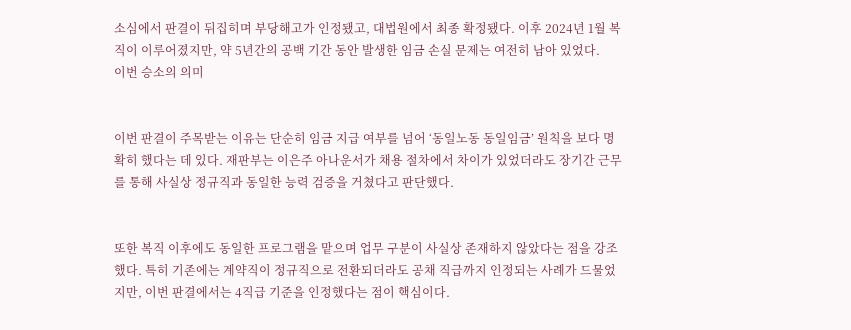소심에서 판결이 뒤집히며 부당해고가 인정됐고, 대법원에서 최종 확정됐다. 이후 2024년 1월 복직이 이루어졌지만, 약 5년간의 공백 기간 동안 발생한 임금 손실 문제는 여전히 남아 있었다.
이번 승소의 의미


이번 판결이 주목받는 이유는 단순히 임금 지급 여부를 넘어 ‘동일노동 동일임금’ 원칙을 보다 명확히 했다는 데 있다. 재판부는 이은주 아나운서가 채용 절차에서 차이가 있었더라도 장기간 근무를 통해 사실상 정규직과 동일한 능력 검증을 거쳤다고 판단했다.


또한 복직 이후에도 동일한 프로그램을 맡으며 업무 구분이 사실상 존재하지 않았다는 점을 강조했다. 특히 기존에는 계약직이 정규직으로 전환되더라도 공채 직급까지 인정되는 사례가 드물었지만, 이번 판결에서는 4직급 기준을 인정했다는 점이 핵심이다.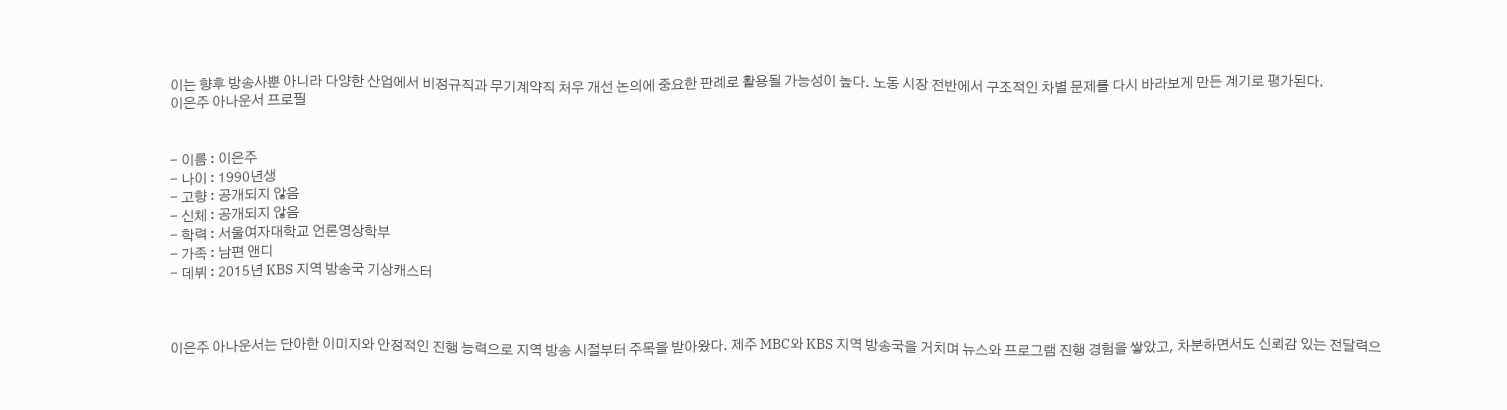이는 향후 방송사뿐 아니라 다양한 산업에서 비정규직과 무기계약직 처우 개선 논의에 중요한 판례로 활용될 가능성이 높다. 노동 시장 전반에서 구조적인 차별 문제를 다시 바라보게 만든 계기로 평가된다.
이은주 아나운서 프로필


- 이름 : 이은주
- 나이 : 1990년생
- 고향 : 공개되지 않음
- 신체 : 공개되지 않음
- 학력 : 서울여자대학교 언론영상학부
- 가족 : 남편 앤디
- 데뷔 : 2015년 KBS 지역 방송국 기상캐스터



이은주 아나운서는 단아한 이미지와 안정적인 진행 능력으로 지역 방송 시절부터 주목을 받아왔다. 제주 MBC와 KBS 지역 방송국을 거치며 뉴스와 프로그램 진행 경험을 쌓았고, 차분하면서도 신뢰감 있는 전달력으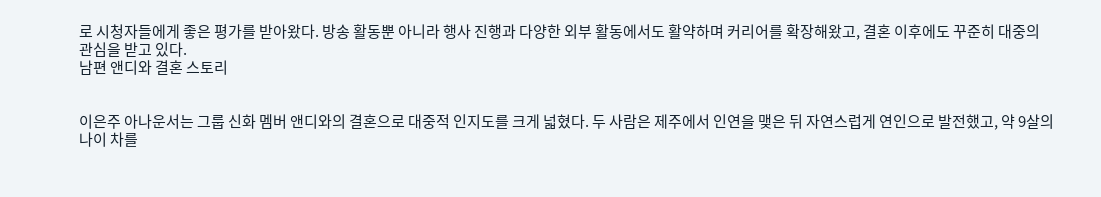로 시청자들에게 좋은 평가를 받아왔다. 방송 활동뿐 아니라 행사 진행과 다양한 외부 활동에서도 활약하며 커리어를 확장해왔고, 결혼 이후에도 꾸준히 대중의 관심을 받고 있다.
남편 앤디와 결혼 스토리


이은주 아나운서는 그룹 신화 멤버 앤디와의 결혼으로 대중적 인지도를 크게 넓혔다. 두 사람은 제주에서 인연을 맺은 뒤 자연스럽게 연인으로 발전했고, 약 9살의 나이 차를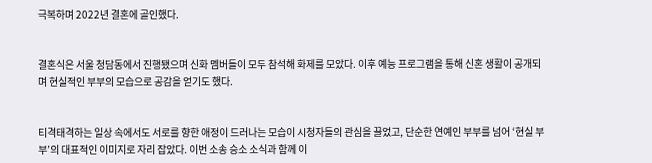극복하며 2022년 결혼에 골인했다.


결혼식은 서울 청담동에서 진행됐으며 신화 멤버들이 모두 참석해 화제를 모았다. 이후 예능 프로그램을 통해 신혼 생활이 공개되며 현실적인 부부의 모습으로 공감을 얻기도 했다.


티격태격하는 일상 속에서도 서로를 향한 애정이 드러나는 모습이 시청자들의 관심을 끌었고, 단순한 연예인 부부를 넘어 ‘현실 부부’의 대표적인 이미지로 자리 잡았다. 이번 소송 승소 소식과 함께 이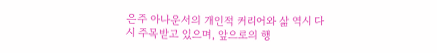은주 아나운서의 개인적 커리어와 삶 역시 다시 주목받고 있으며, 앞으로의 행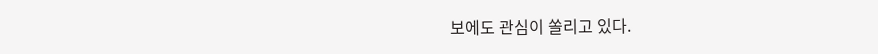보에도 관심이 쏠리고 있다.